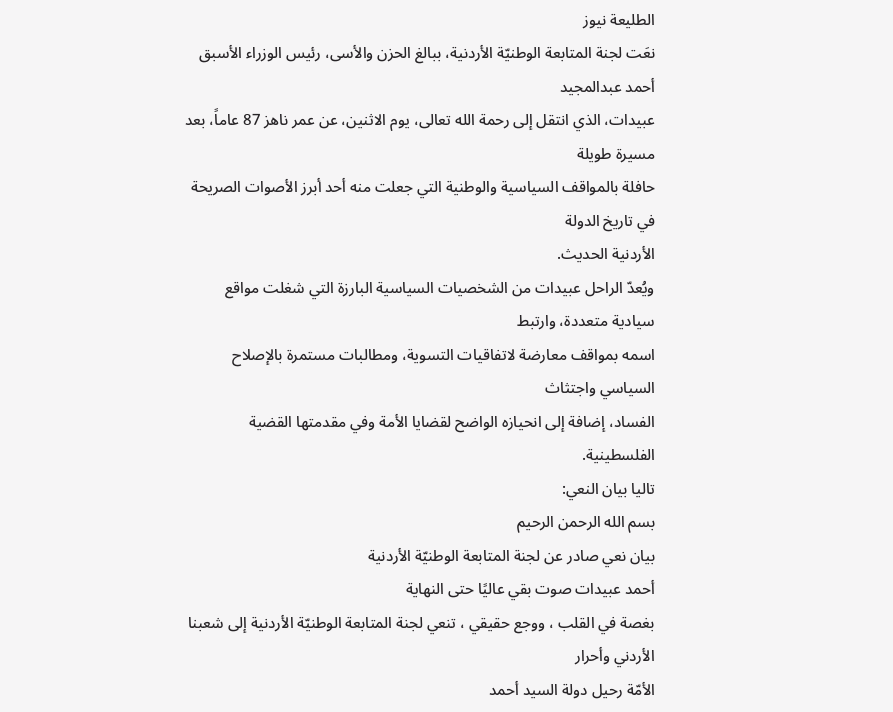الطليعة نيوز
نعَت لجنة المتابعة الوطنيّة الأردنية، ببالغ الحزن والأسى، رئيس الوزراء الأسبق أحمد عبدالمجيد
عبيدات، الذي انتقل إلى رحمة الله تعالى، يوم الاثنين، عن عمر ناهز 87 عاماً، بعد مسيرة طويلة
حافلة بالمواقف السياسية والوطنية التي جعلت منه أحد أبرز الأصوات الصريحة في تاريخ الدولة
الأردنية الحديث.
ويُعدّ الراحل عبيدات من الشخصيات السياسية البارزة التي شغلت مواقع سيادية متعددة، وارتبط
اسمه بمواقف معارضة لاتفاقيات التسوية، ومطالبات مستمرة بالإصلاح السياسي واجتثاث
الفساد، إضافة إلى انحيازه الواضح لقضايا الأمة وفي مقدمتها القضية الفلسطينية.
تاليا بيان النعي:
بسم الله الرحمن الرحيم
بيان نعي صادر عن لجنة المتابعة الوطنيّة الأردنية
أحمد عبيدات صوت بقي عاليًا حتى النهاية
بغصة في القلب ، ووجع حقيقي ، تنعي لجنة المتابعة الوطنيّة الأردنية إلى شعبنا الأردني وأحرار
الأمّة رحيل دولة السيد أحمد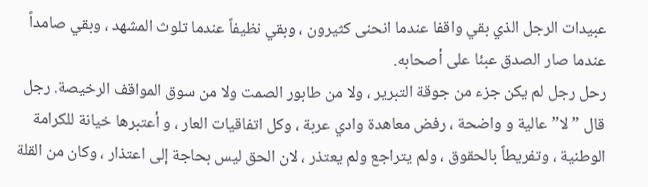عبيدات الرجل الذي بقي واقفا عندما انحنى كثيرون ، وبقي نظيفاً عندما تلوث المشهد ، وبقي صامداً عندما صار الصدق عبئا على أصحابه.
رحل رجل لم يكن جزء من جوقة التبرير ، ولا من طابور الصمت ولا من سوق المواقف الرخيصة. رجل قال ” لا” عالية و واضحة ، رفض معاهدة وادي عربة ، وكل اتفاقيات العار ، و أعتبرها خيانة للكرامة الوطنية ، وتفريطاً بالحقوق ، ولم يتراجع ولم يعتذر ، لان الحق ليس بحاجة إلى اعتذار ، وكان من القلة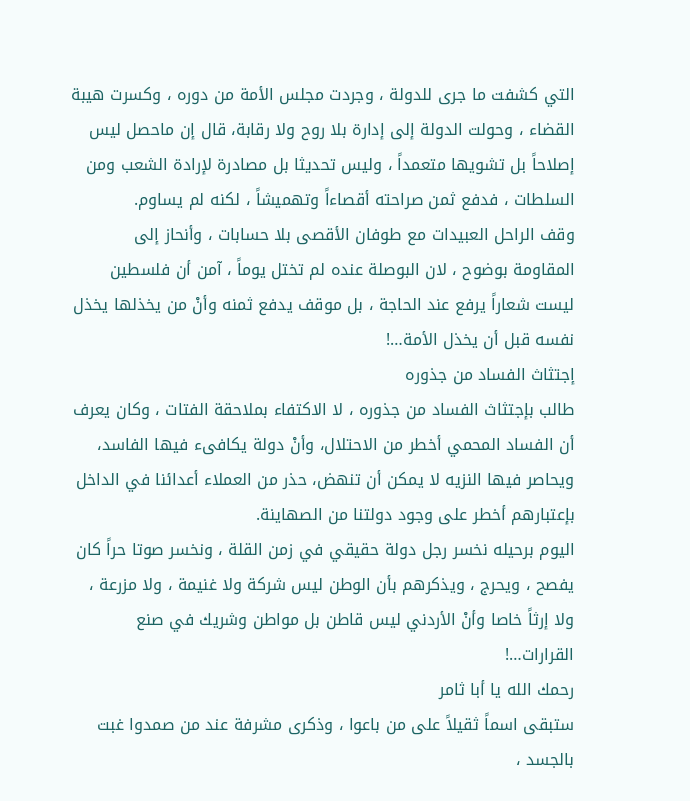التي كشفت ما جرى للدولة ، وجردت مجلس الأمة من دوره ، وكسرت هيبة القضاء ، وحولت الدولة إلى إدارة بلا روح ولا رقابة، قال إن ماحصل ليس إصلاحاً بل تشويها متعمداً ، وليس تحديثا بل مصادرة لإرادة الشعب ومن السلطات ، فدفع ثمن صراحته أقصاءاً وتهميشاً ، لكنه لم يساوم.
وقف الراحل العبيدات مع طوفان الأقصى بلا حسابات ، وأنحاز إلى المقاومة بوضوح ، لان البوصلة عنده لم تختل يوماً ، آمن أن فلسطين ليست شعاراً يرفع عند الحاجة ، بل موقف يدفع ثمنه وأنْ من يخذلها يخذل نفسه قبل أن يخذل الأمة…!
إجتثاث الفساد من جذوره
طالب بإجتثاث الفساد من جذوره ، لا الاكتفاء بملاحقة الفتات ، وكان يعرف أن الفساد المحمي أخطر من الاحتلال، وأنْ دولة يكافىء فيها الفاسد، ويحاصر فيها النزيه لا يمكن أن تنهض، حذر من العملاء أعدائنا في الداخل بإعتبارهم أخطر على وجود دولتنا من الصهاينة.
اليوم برحيله نخسر رجل دولة حقيقي في زمن القلة ، ونخسر صوتا حراً كان يفصح ، ويحرج ، ويذكرهم بأن الوطن ليس شركة ولا غنيمة ، ولا مزرعة ، ولا إرثاً خاصا وأنْ الأردني ليس قاطن بل مواطن وشريك في صنع القرارات…!
رحمك الله يا أبا ثامر
ستبقى اسماً ثقيلاً على من باعوا ، وذكرى مشرفة عند من صمدوا غبت بالجسد ،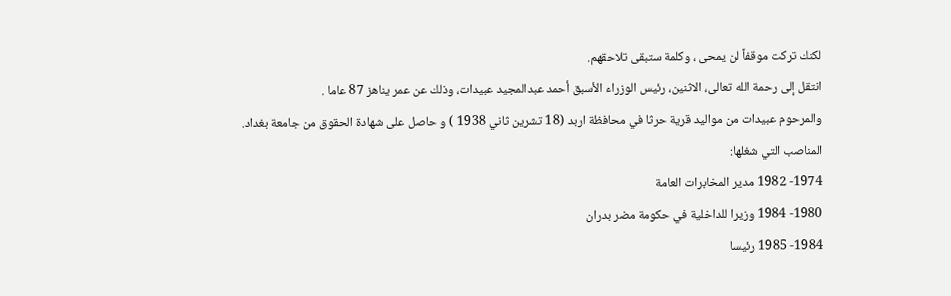لكنك تركت موقفاً لن يمحى ، وكلمة ستبقى تلاحقهم.
انتقل إلى رحمة الله تعالى، الاثنين، رئيس الوزراء الأسبق أحمد عبدالمجيد عبيدات، وذلك عن عمر يناهز 87 عاما .
والمرحوم عبيدات من مواليد قرية حرثا في محافظة اربد (18 تشرين ثاني 1938 ) و حاصل على شهادة الحقوق من جامعة بغداد.
المناصب التي شغلها:
1974- 1982 مدير المخابرات العامة
1980- 1984 وزيرا للداخلية في حكومة مضر بدران
1984- 1985 رئيسا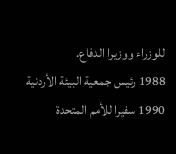للوزراء ووزيرا الدفاع.
1988 رئيس جمعية البيئة الأردنية
1990 سفيرا للأمم المتحدة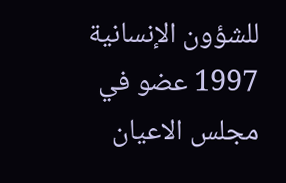للشؤون الإنسانية
1997 عضو في مجلس الاعيان